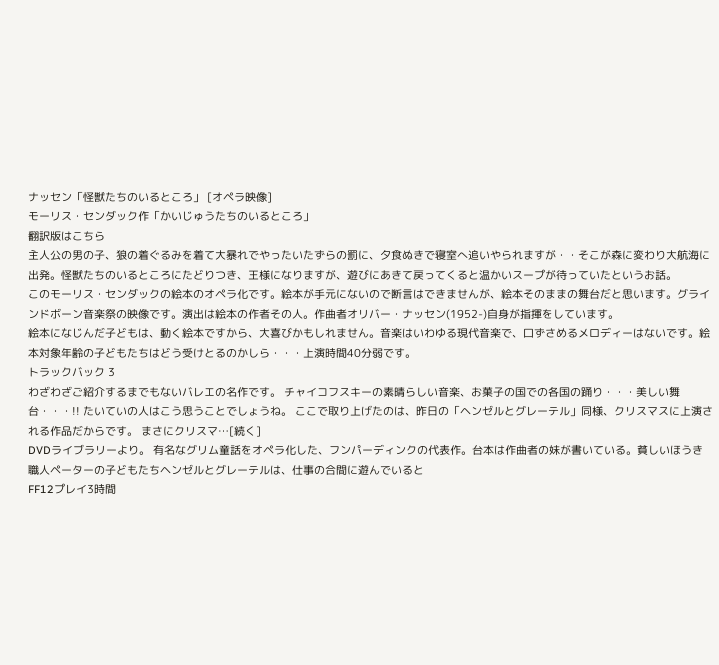ナッセン「怪獣たちのいるところ」 [オペラ映像]
モーリス・センダック作「かいじゅうたちのいるところ」
翻訳版はこちら
主人公の男の子、狼の着ぐるみを着て大暴れでやったいたずらの罰に、夕食ぬきで寝室へ追いやられますが・・そこが森に変わり大航海に出発。怪獣たちのいるところにたどりつき、王様になりますが、遊びにあきて戻ってくると温かいスープが待っていたというお話。
このモーリス・センダックの絵本のオペラ化です。絵本が手元にないので断言はできませんが、絵本そのままの舞台だと思います。グラインドボーン音楽祭の映像です。演出は絵本の作者その人。作曲者オリバー・ナッセン(1952-)自身が指揮をしています。
絵本になじんだ子どもは、動く絵本ですから、大喜びかもしれません。音楽はいわゆる現代音楽で、口ずさめるメロディーはないです。絵本対象年齢の子どもたちはどう受けとるのかしら・・・上演時間40分弱です。
トラックバック 3
わざわざご紹介するまでもないバレエの名作です。 チャイコフスキーの素晴らしい音楽、お菓子の国での各国の踊り・・・美しい舞台・・・!! たいていの人はこう思うことでしょうね。 ここで取り上げたのは、昨日の「ヘンゼルとグレーテル」同様、クリスマスに上演される作品だからです。 まさにクリスマ…[続く]
DVDライブラリーより。 有名なグリム童話をオペラ化した、フンパーディンクの代表作。台本は作曲者の妹が書いている。貧しいほうき職人ペーターの子どもたちヘンゼルとグレーテルは、仕事の合間に遊んでいると
FF12プレイ3時間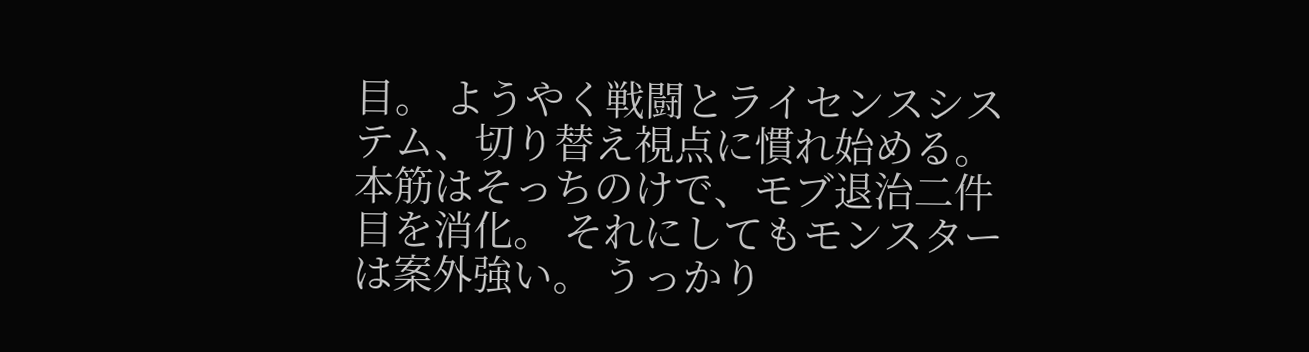目。 ようやく戦闘とライセンスシステム、切り替え視点に慣れ始める。 本筋はそっちのけで、モブ退治二件目を消化。 それにしてもモンスターは案外強い。 うっかり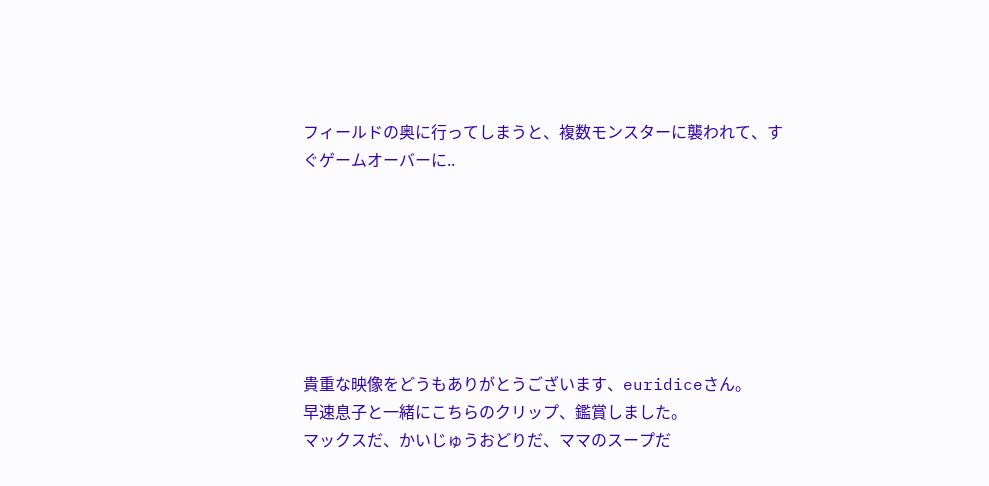フィールドの奥に行ってしまうと、複数モンスターに襲われて、すぐゲームオーバーに..







貴重な映像をどうもありがとうございます、euridiceさん。
早速息子と一緒にこちらのクリップ、鑑賞しました。
マックスだ、かいじゅうおどりだ、ママのスープだ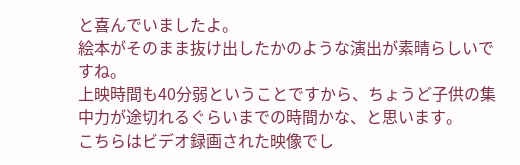と喜んでいましたよ。
絵本がそのまま抜け出したかのような演出が素晴らしいですね。
上映時間も40分弱ということですから、ちょうど子供の集中力が途切れるぐらいまでの時間かな、と思います。
こちらはビデオ録画された映像でし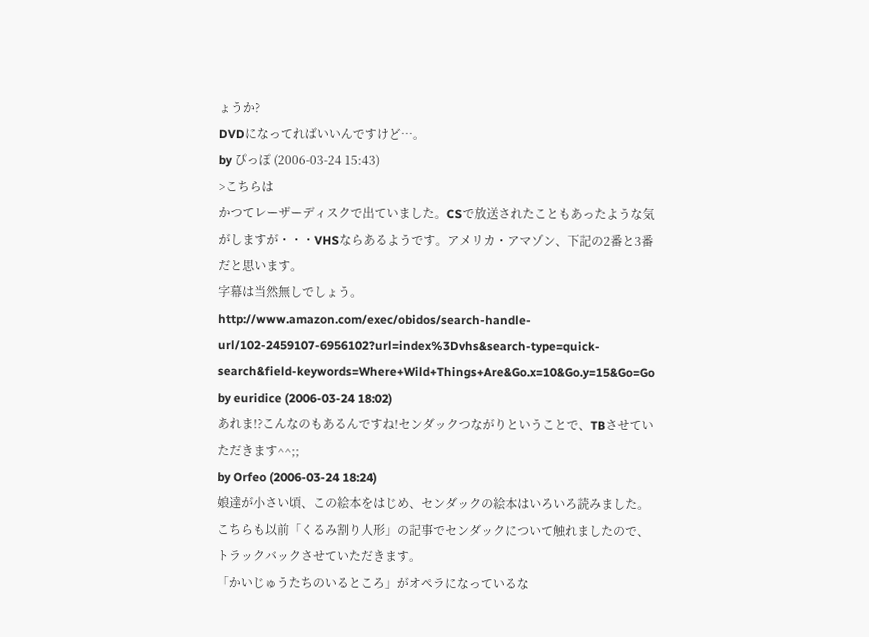ょうか?
DVDになってればいいんですけど…。
by ぴっぽ (2006-03-24 15:43)
>こちらは
かつてレーザーディスクで出ていました。CSで放送されたこともあったような気がしますが・・・VHSならあるようです。アメリカ・アマゾン、下記の2番と3番だと思います。
字幕は当然無しでしょう。
http://www.amazon.com/exec/obidos/search-handle-url/102-2459107-6956102?url=index%3Dvhs&search-type=quick-search&field-keywords=Where+Wild+Things+Are&Go.x=10&Go.y=15&Go=Go
by euridice (2006-03-24 18:02)
あれま!?こんなのもあるんですね!センダックつながりということで、TBさせていただきます^^;;
by Orfeo (2006-03-24 18:24)
娘達が小さい頃、この絵本をはじめ、センダックの絵本はいろいろ読みました。
こちらも以前「くるみ割り人形」の記事でセンダックについて触れましたので、トラックバックさせていただきます。
「かいじゅうたちのいるところ」がオペラになっているな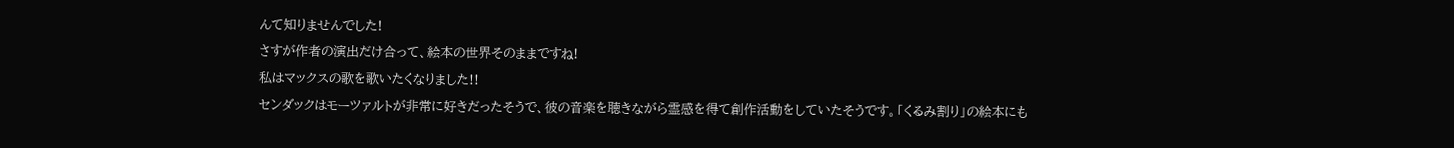んて知りませんでした!
さすが作者の演出だけ合って、絵本の世界そのままですね!
私はマックスの歌を歌いたくなりました!!
センダックはモーツァルトが非常に好きだったそうで、彼の音楽を聴きながら霊感を得て創作活動をしていたそうです。「くるみ割り」の絵本にも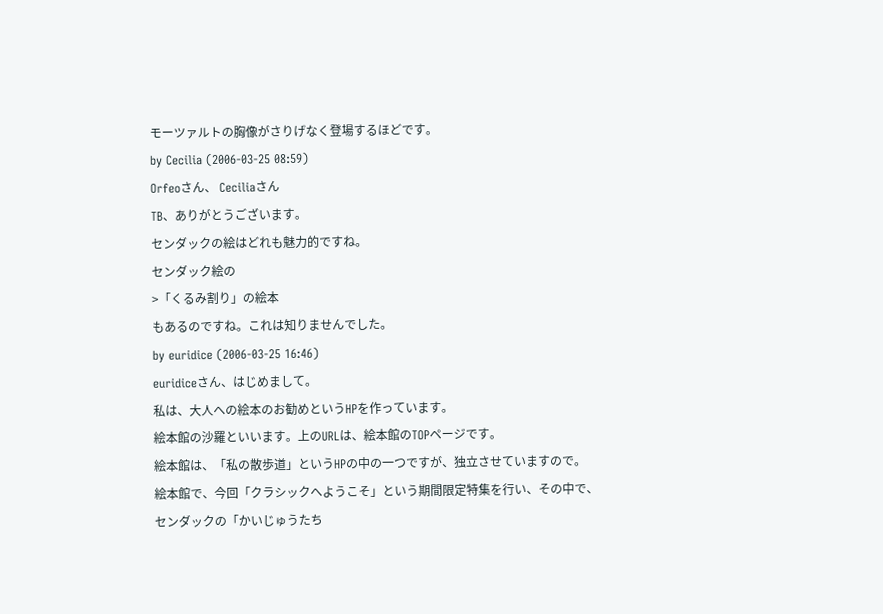モーツァルトの胸像がさりげなく登場するほどです。
by Cecilia (2006-03-25 08:59)
Orfeoさん、 Ceciliaさん
TB、ありがとうございます。
センダックの絵はどれも魅力的ですね。
センダック絵の
>「くるみ割り」の絵本
もあるのですね。これは知りませんでした。
by euridice (2006-03-25 16:46)
euridiceさん、はじめまして。
私は、大人への絵本のお勧めというHPを作っています。
絵本館の沙羅といいます。上のURLは、絵本館のTOPページです。
絵本館は、「私の散歩道」というHPの中の一つですが、独立させていますので。
絵本館で、今回「クラシックへようこそ」という期間限定特集を行い、その中で、
センダックの「かいじゅうたち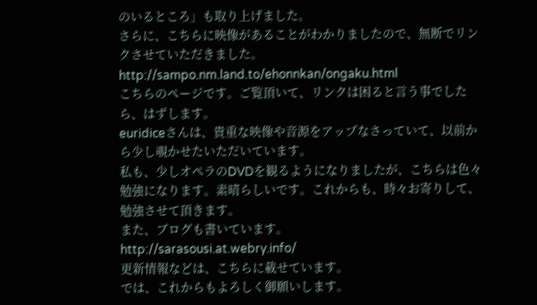のいるところ」も取り上げました。
さらに、こちらに映像があることがわかりましたので、無断でリンクさせていただきました。
http://sampo.nm.land.to/ehonnkan/ongaku.html
こちらのページです。ご覧頂いて、リンクは困ると言う事でしたら、はずします。
euridiceさんは、貴重な映像や音源をアップなさっていて、以前から少し覗かせたいただいています。
私も、少しオペラのDVDを観るようになりましたが、こちらは色々勉強になります。素晴らしいです。これからも、時々お寄りして、勉強させて頂きます。
また、ブログも書いています。
http://sarasousi.at.webry.info/
更新情報などは、こちらに載せています。
では、これからもよろしく御願いします。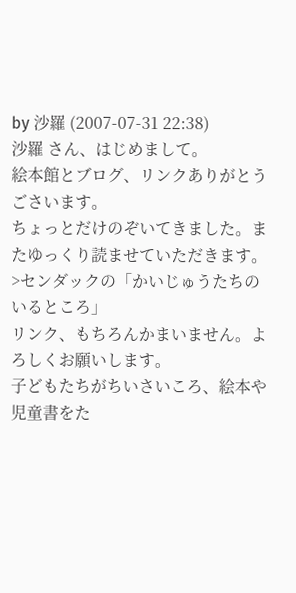by 沙羅 (2007-07-31 22:38)
沙羅 さん、はじめまして。
絵本館とブログ、リンクありがとうごさいます。
ちょっとだけのぞいてきました。またゆっくり読ませていただきます。
>センダックの「かいじゅうたちのいるところ」
リンク、もちろんかまいません。よろしくお願いします。
子どもたちがちいさいころ、絵本や児童書をた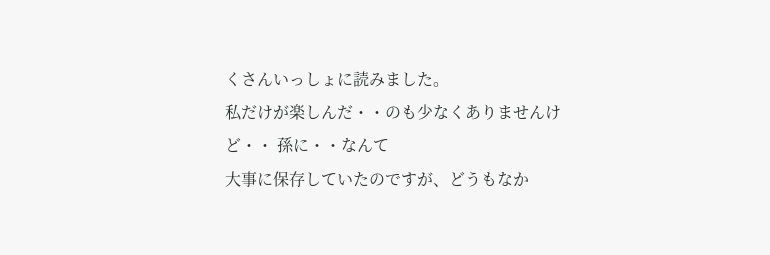くさんいっしょに読みました。
私だけが楽しんだ・・のも少なくありませんけど・・ 孫に・・なんて
大事に保存していたのですが、どうもなか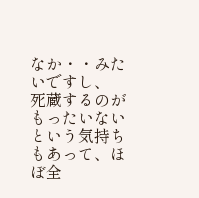なか・・みたいですし、
死蔵するのがもったいないという気持ちもあって、ほぼ全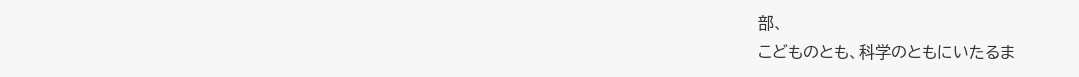部、
こどものとも、科学のともにいたるま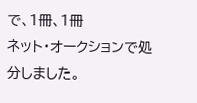で、1冊、1冊
ネット・オークションで処分しました。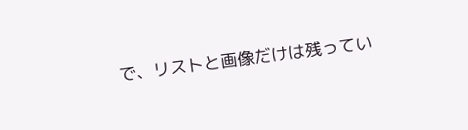で、リストと画像だけは残ってい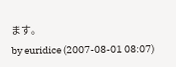ます。
by euridice (2007-08-01 08:07)